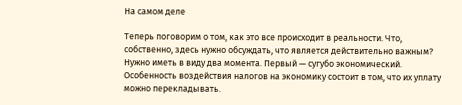На самом деле

Теперь поговорим о том, как это все происходит в реальности. Что, собственно, здесь нужно обсуждать, что является действительно важным? Нужно иметь в виду два момента. Первый — сугубо экономический. Особенность воздействия налогов на экономику состоит в том, что их уплату можно перекладывать.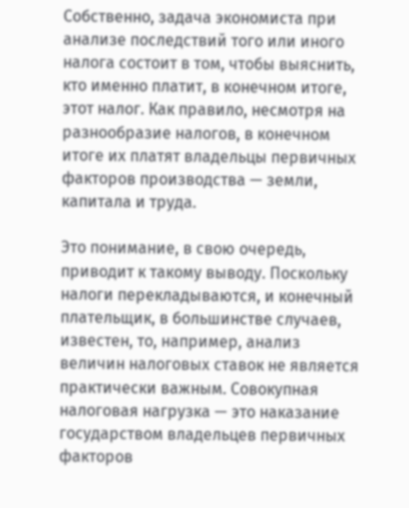Собственно, задача экономиста при анализе последствий того или иного налога состоит в том, чтобы выяснить, кто именно платит, в конечном итоге, этот налог. Как правило, несмотря на разнообразие налогов, в конечном итоге их платят владельцы первичных факторов производства — земли, капитала и труда.

Это понимание, в свою очередь, приводит к такому выводу. Поскольку налоги перекладываются, и конечный плательщик, в большинстве случаев, известен, то, например, анализ величин налоговых ставок не является практически важным. Совокупная налоговая нагрузка — это наказание государством владельцев первичных факторов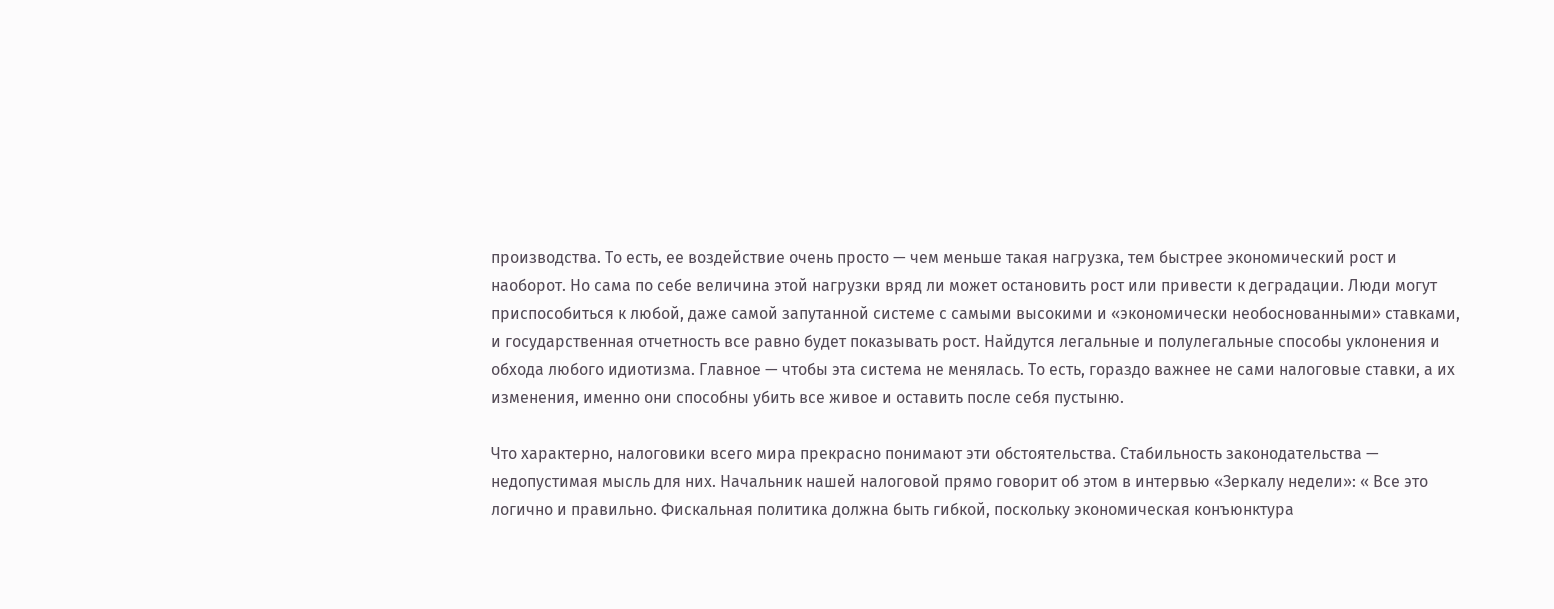производства. То есть, ее воздействие очень просто — чем меньше такая нагрузка, тем быстрее экономический рост и наоборот. Но сама по себе величина этой нагрузки вряд ли может остановить рост или привести к деградации. Люди могут приспособиться к любой, даже самой запутанной системе с самыми высокими и «экономически необоснованными» ставками, и государственная отчетность все равно будет показывать рост. Найдутся легальные и полулегальные способы уклонения и обхода любого идиотизма. Главное — чтобы эта система не менялась. То есть, гораздо важнее не сами налоговые ставки, а их изменения, именно они способны убить все живое и оставить после себя пустыню.

Что характерно, налоговики всего мира прекрасно понимают эти обстоятельства. Стабильность законодательства — недопустимая мысль для них. Начальник нашей налоговой прямо говорит об этом в интервью «Зеркалу недели»: « Все это логично и правильно. Фискальная политика должна быть гибкой, поскольку экономическая конъюнктура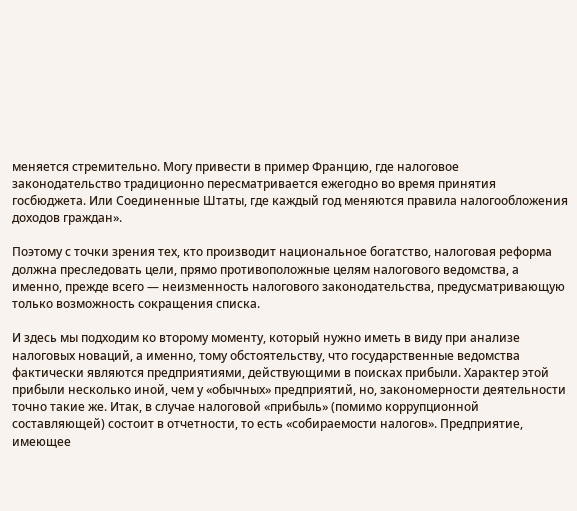меняется стремительно. Могу привести в пример Францию, где налоговое законодательство традиционно пересматривается ежегодно во время принятия госбюджета. Или Соединенные Штаты, где каждый год меняются правила налогообложения доходов граждан».

Поэтому с точки зрения тех, кто производит национальное богатство, налоговая реформа должна преследовать цели, прямо противоположные целям налогового ведомства, а именно, прежде всего — неизменность налогового законодательства, предусматривающую только возможность сокращения списка.

И здесь мы подходим ко второму моменту, который нужно иметь в виду при анализе налоговых новаций, а именно, тому обстоятельству, что государственные ведомства фактически являются предприятиями, действующими в поисках прибыли. Характер этой прибыли несколько иной, чем у «обычных» предприятий, но, закономерности деятельности точно такие же. Итак, в случае налоговой «прибыль» (помимо коррупционной составляющей) состоит в отчетности, то есть «собираемости налогов». Предприятие, имеющее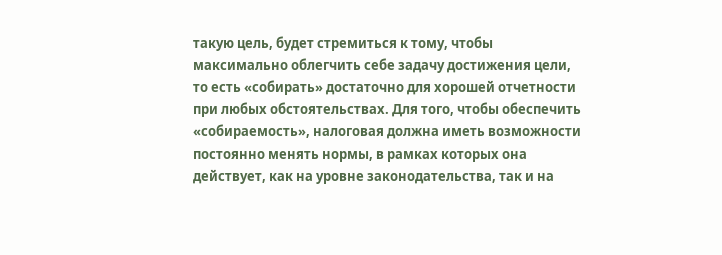такую цель, будет стремиться к тому, чтобы максимально облегчить себе задачу достижения цели, то есть «собирать» достаточно для хорошей отчетности при любых обстоятельствах. Для того, чтобы обеспечить «собираемость», налоговая должна иметь возможности постоянно менять нормы, в рамках которых она действует, как на уровне законодательства, так и на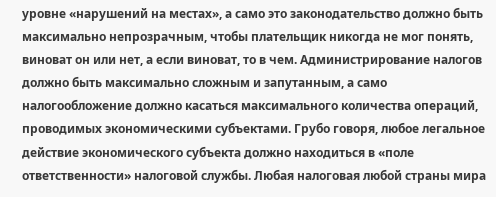уровне «нарушений на местах», а само это законодательство должно быть максимально непрозрачным, чтобы плательщик никогда не мог понять, виноват он или нет, а если виноват, то в чем. Администрирование налогов должно быть максимально сложным и запутанным, а само налогообложение должно касаться максимального количества операций, проводимых экономическими субъектами. Грубо говоря, любое легальное действие экономического субъекта должно находиться в «поле ответственности» налоговой службы. Любая налоговая любой страны мира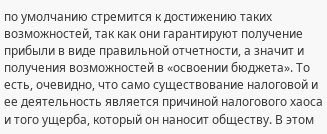по умолчанию стремится к достижению таких возможностей, так как они гарантируют получение прибыли в виде правильной отчетности, а значит и получения возможностей в «освоении бюджета». То есть, очевидно, что само существование налоговой и ее деятельность является причиной налогового хаоса и того ущерба, который он наносит обществу. В этом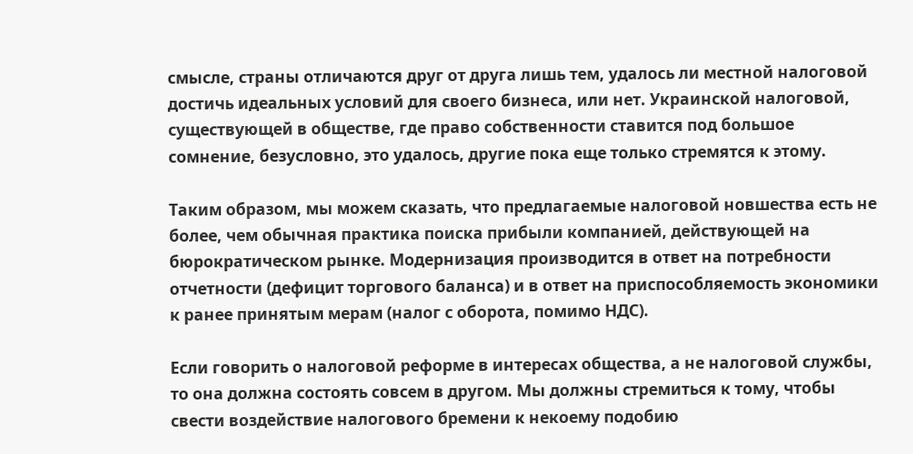смысле, страны отличаются друг от друга лишь тем, удалось ли местной налоговой достичь идеальных условий для своего бизнеса, или нет. Украинской налоговой, существующей в обществе, где право собственности ставится под большое сомнение, безусловно, это удалось, другие пока еще только стремятся к этому.

Таким образом, мы можем сказать, что предлагаемые налоговой новшества есть не более, чем обычная практика поиска прибыли компанией, действующей на бюрократическом рынке. Модернизация производится в ответ на потребности отчетности (дефицит торгового баланса) и в ответ на приспособляемость экономики к ранее принятым мерам (налог с оборота, помимо НДС).

Если говорить о налоговой реформе в интересах общества, а не налоговой службы, то она должна состоять совсем в другом. Мы должны стремиться к тому, чтобы свести воздействие налогового бремени к некоему подобию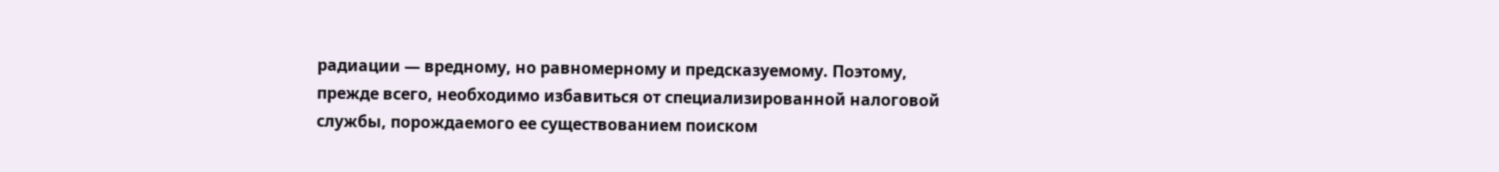радиации — вредному, но равномерному и предсказуемому. Поэтому, прежде всего, необходимо избавиться от специализированной налоговой службы, порождаемого ее существованием поиском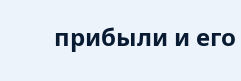прибыли и его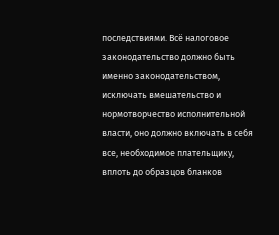последствиями. Всё налоговое законодательство должно быть именно законодательством, исключать вмешательство и нормотворчество исполнительной власти, оно должно включать в себя все, необходимое плательщику, вплоть до образцов бланков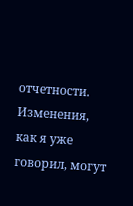отчетности. Изменения, как я уже говорил, могут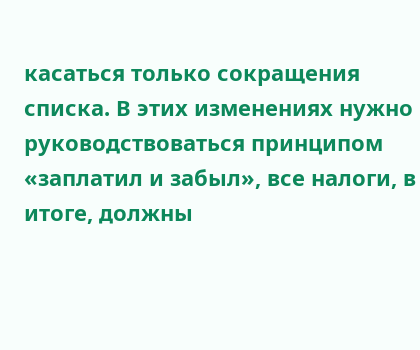касаться только сокращения списка. В этих изменениях нужно руководствоваться принципом «заплатил и забыл», все налоги, в итоге, должны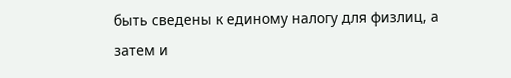быть сведены к единому налогу для физлиц, а затем и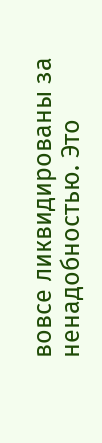вовсе ликвидированы за ненадобностью. Это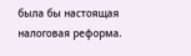была бы настоящая налоговая реформа.